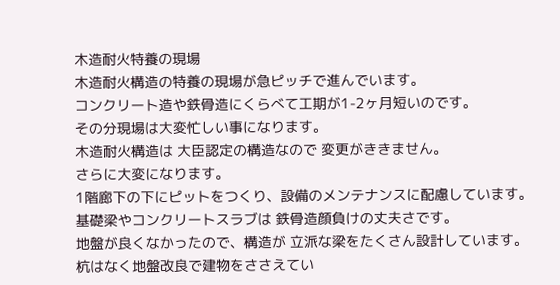木造耐火特養の現場
木造耐火構造の特養の現場が急ピッチで進んでいます。
コンクリート造や鉄骨造にくらべて工期が1-2ヶ月短いのです。
その分現場は大変忙しい事になります。
木造耐火構造は 大臣認定の構造なので 変更がききません。
さらに大変になります。
1階廊下の下にピットをつくり、設備のメンテナンスに配慮しています。
基礎梁やコンクリートスラブは 鉄骨造顔負けの丈夫さです。
地盤が良くなかったので、構造が 立派な梁をたくさん設計しています。
杭はなく地盤改良で建物をささえてい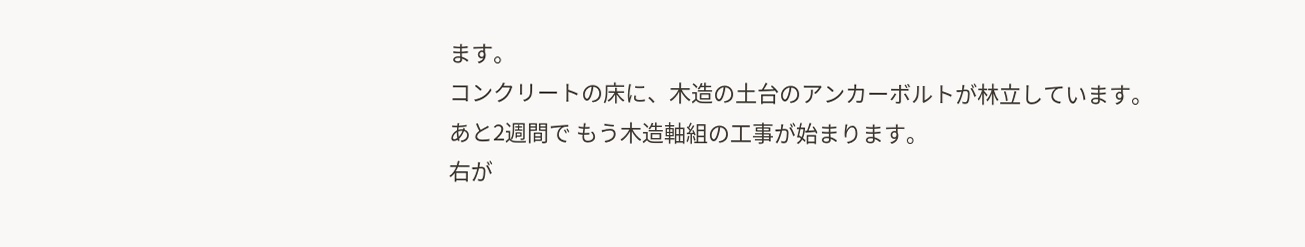ます。
コンクリートの床に、木造の土台のアンカーボルトが林立しています。
あと2週間で もう木造軸組の工事が始まります。
右が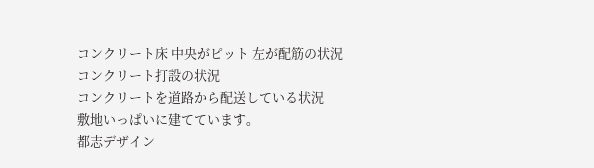コンクリート床 中央がピット 左が配筋の状況
コンクリート打設の状況
コンクリートを道路から配送している状況
敷地いっぱいに建てています。
都志デザイン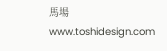馬場 www.toshidesign.com